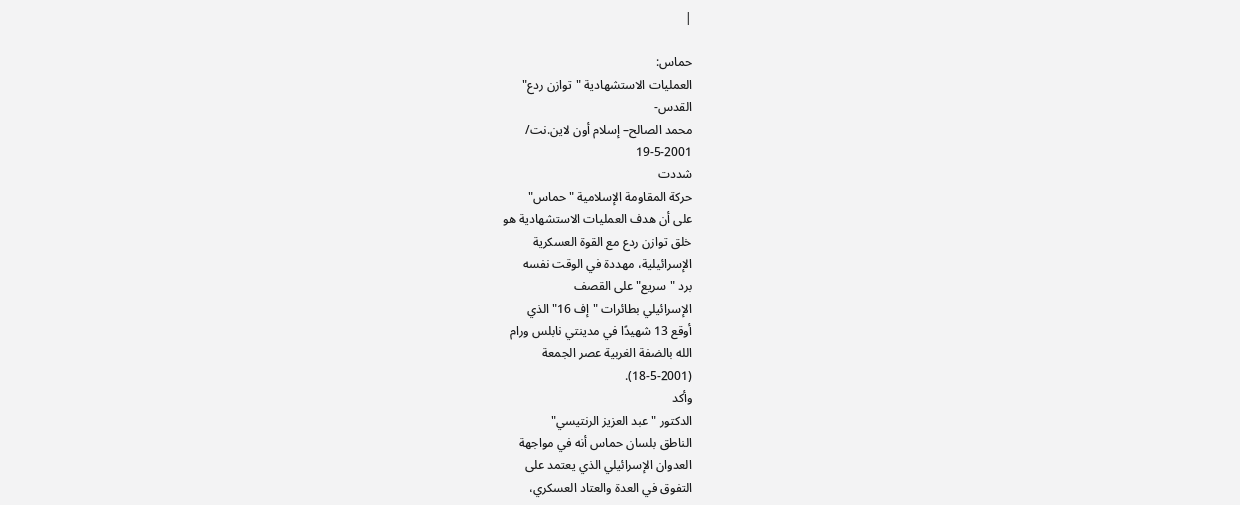|

حماس:
العمليات الاستشهادية "توازن ردع"
القدس-
محمد الصالح– إسلام أون لاين.نت/
19-5-2001
شددت
حركة المقاومة الإسلامية "حماس"
على أن هدف العمليات الاستشهادية هو
خلق توازن ردع مع القوة العسكرية
الإسرائيلية، مهددة في الوقت نفسه
برد "سريع" على القصف
الإسرائيلي بطائرات "إف 16" الذي
أوقع 13 شهيدًا في مدينتي نابلس ورام
الله بالضفة الغربية عصر الجمعة
(18-5-2001).
وأكد
الدكتور "عبد العزيز الرنتيسي"
الناطق بلسان حماس أنه في مواجهة
العدوان الإسرائيلي الذي يعتمد على
التفوق في العدة والعتاد العسكري،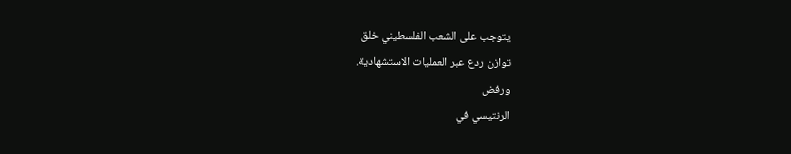يتوجب على الشعب الفلسطيني خلق
توازن ردع عبر العمليات الاستشهادية.
ورفض
الرنتيسي في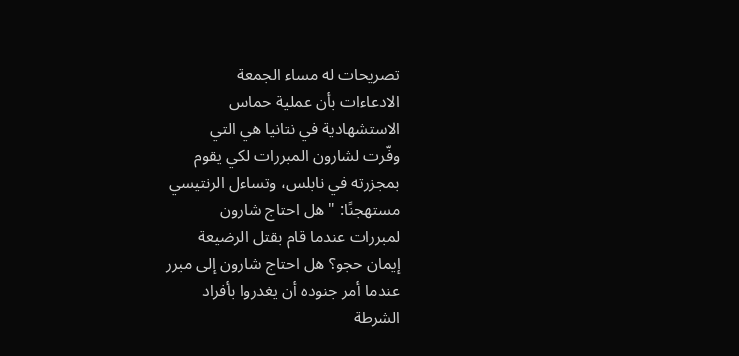تصريحات له مساء الجمعة
الادعاءات بأن عملية حماس
الاستشهادية في نتانيا هي التي
وفّرت لشارون المبررات لكي يقوم
بمجزرته في نابلس، وتساءل الرنتيسي
مستهجنًا: "هل احتاج شارون
لمبررات عندما قام بقتل الرضيعة
إيمان حجو؟ هل احتاج شارون إلى مبرر
عندما أمر جنوده أن يغدروا بأفراد
الشرطة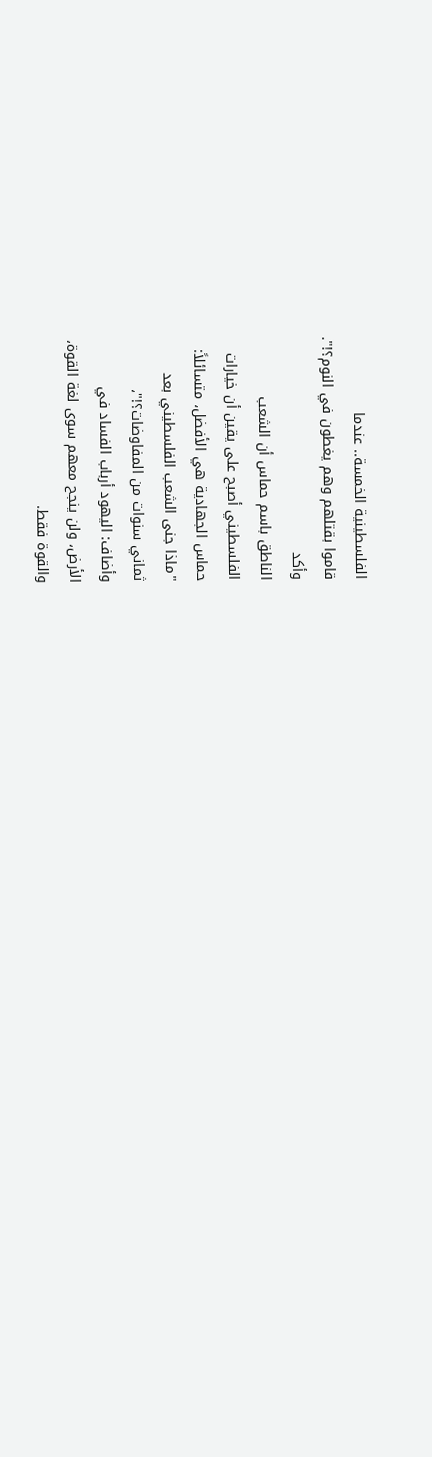الفلسطينية الخمسة.. عندما
قاموا بقتلهم وهم يغطون في النوم؟!".
وأكد
الناطق باسم حماس أن الشعب
الفلسطيني أصبح على يقين أن خيارات
حماس الجهادية هي الأفضل، متسائلاً:
"ماذا جنى الشعب الفلسطيني بعد
ثماني سنوات من المفاوضات؟!"،
وأضاف: اليهود أرباب الفساد في
الأرض، ولن ينجح معهم سوى لغة القوة،
والقوة فقط.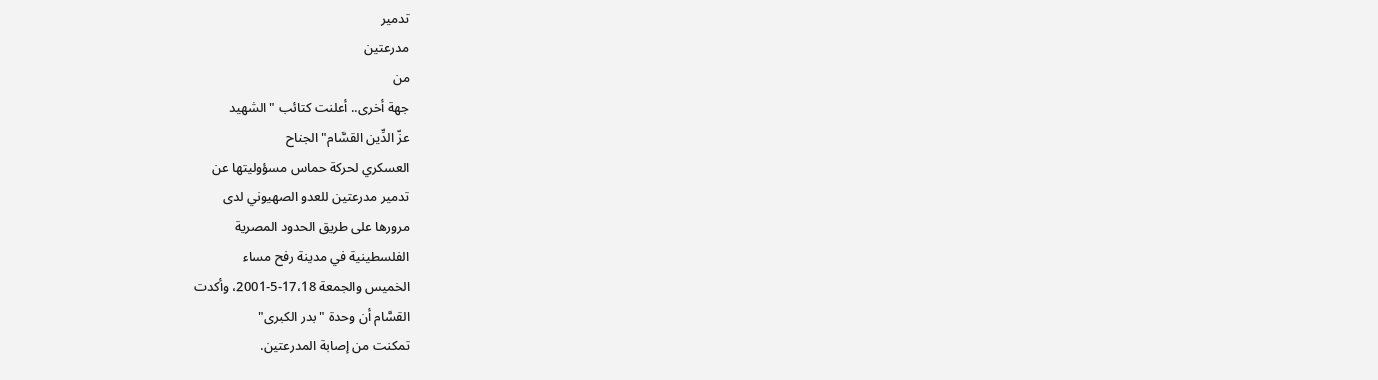تدمير
مدرعتين
من
جهة أخرى.. أعلنت كتائب "الشهيد
عزّ الدِّين القسَّام" الجناح
العسكري لحركة حماس مسؤوليتها عن
تدمير مدرعتين للعدو الصهيوني لدى
مرورها على طريق الحدود المصرية
الفلسطينية في مدينة رفح مساء
الخميس والجمعة 17،18-5-2001، وأكدت
القسَّام أن وحدة "بدر الكبرى"
تمكنت من إصابة المدرعتين.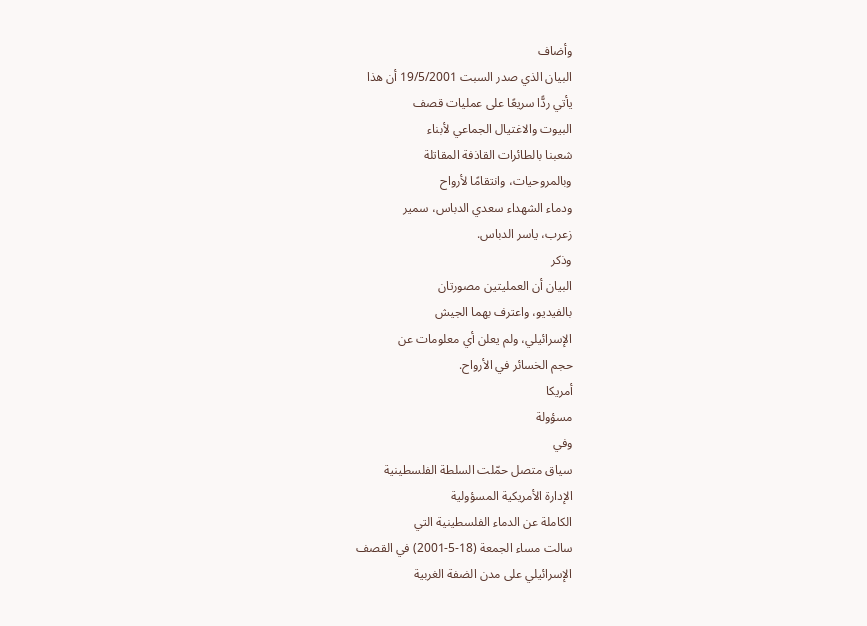وأضاف
البيان الذي صدر السبت 19/5/2001 أن هذا
يأتي ردًّا سريعًا على عمليات قصف
البيوت والاغتيال الجماعي لأبناء
شعبنا بالطائرات القاذفة المقاتلة
وبالمروحيات، وانتقامًا لأرواح
ودماء الشهداء سعدي الدباس، سمير
زعرب، ياسر الدباس.
وذكر
البيان أن العمليتين مصورتان
بالفيديو، واعترف بهما الجيش
الإسرائيلي، ولم يعلن أي معلومات عن
حجم الخسائر في الأرواح.
أمريكا
مسؤولة
وفي
سياق متصل حمّلت السلطة الفلسطينية
الإدارة الأمريكية المسؤولية
الكاملة عن الدماء الفلسطينية التي
سالت مساء الجمعة (18-5-2001) في القصف
الإسرائيلي على مدن الضفة الغربية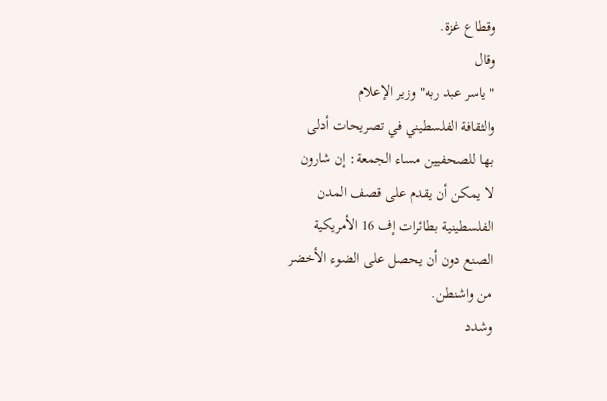وقطاع غزة.
وقال
"ياسر عبد ربه" وزير الإعلام
والثقافة الفلسطيني في تصريحات أدلى
بها للصحفيين مساء الجمعة: إن شارون
لا يمكن أن يقدم على قصف المدن
الفلسطينية بطائرات إف 16 الأمريكية
الصنع دون أن يحصل على الضوء الأخضر
من واشنطن.
وشدد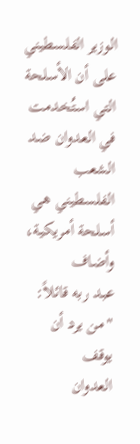الوزير الفلسطيني على أن الأسلحة
التي استُخدمت في العدوان ضد الشعب
الفلسطيني هي أسلحة أمريكية، وأضاف
عبد ربه قائلاً: "من يرد أن يوقف
العدوان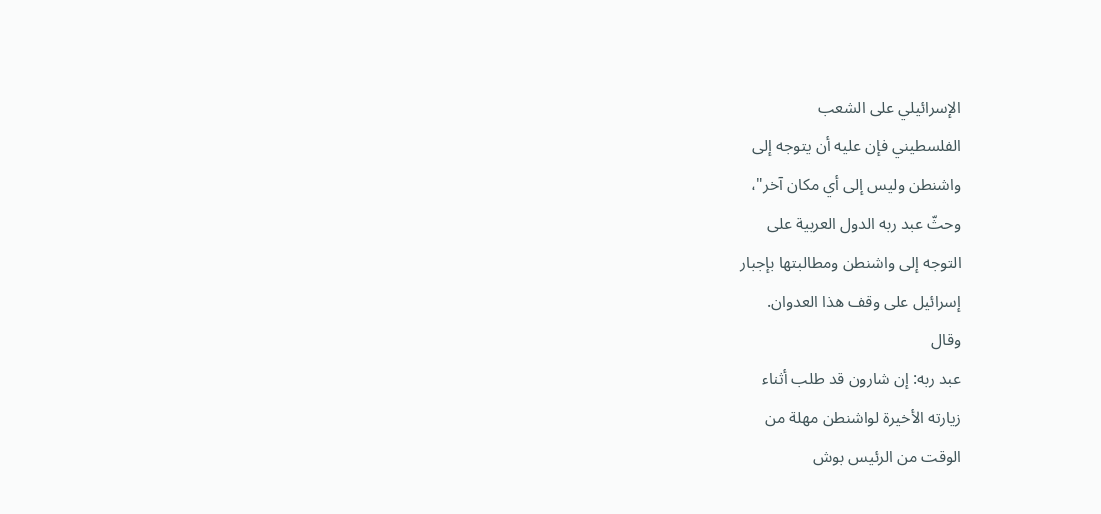الإسرائيلي على الشعب
الفلسطيني فإن عليه أن يتوجه إلى
واشنطن وليس إلى أي مكان آخر"،
وحثّ عبد ربه الدول العربية على
التوجه إلى واشنطن ومطالبتها بإجبار
إسرائيل على وقف هذا العدوان.
وقال
عبد ربه: إن شارون قد طلب أثناء
زيارته الأخيرة لواشنطن مهلة من
الوقت من الرئيس بوش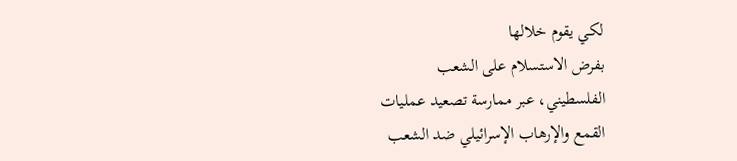لكي يقوم خلالها
بفرض الاستسلام على الشعب
الفلسطيني، عبر ممارسة تصعيد عمليات
القمع والإرهاب الإسرائيلي ضد الشعب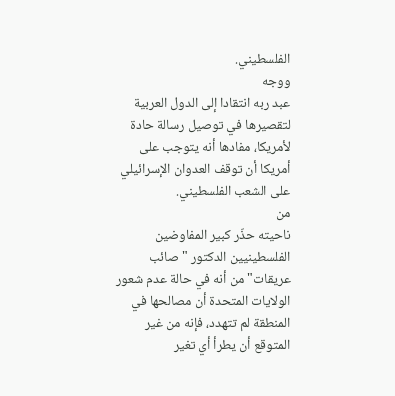الفلسطيني.
ووجه
عبد ربه انتقادا إلى الدول العربية
لتقصيرها في توصيل رسالة حادة
لأمريكا، مفادها أنه يتوجب على
أمريكا أن توقف العدوان الإسرائيلي
على الشعب الفلسطيني.
من
ناحيته حذّر كبير المفاوضين
الفلسطينيين الدكتور "صائب
عريقات" من أنه في حالة عدم شعور
الولايات المتحدة أن مصالحها في
المنطقة لم تتهدد، فإنه من غير
المتوقع أن يطرأ أي تغير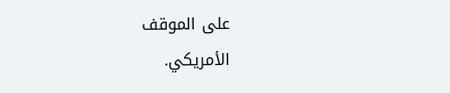على الموقف
الأمريكي.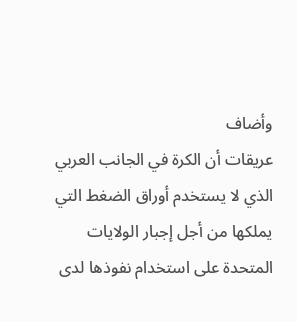وأضاف
عريقات أن الكرة في الجانب العربي
الذي لا يستخدم أوراق الضغط التي
يملكها من أجل إجبار الولايات
المتحدة على استخدام نفوذها لدى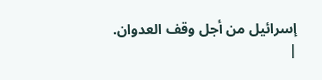إسرائيل من أجل وقف العدوان.
|